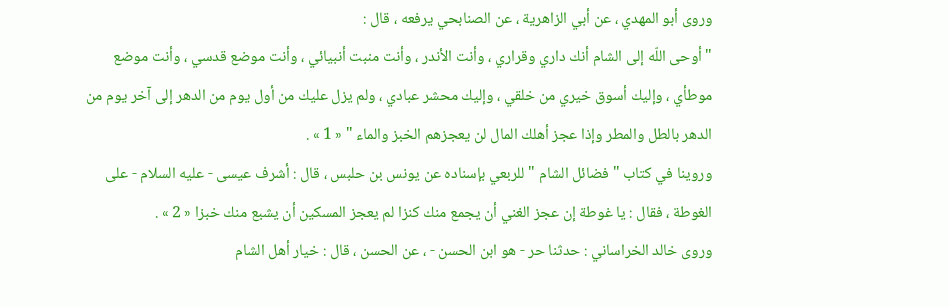وروى أبو المهدي ، عن أبي الزاهرية ، عن الصنابحي يرفعه ، قال :
" أوحى اللّه إلى الشام أنك داري وقراري ، وأنت الأندر ، وأنت منبت أنبيائي ، وأنت موضع قدسي ، وأنت موضع موطأي ، وإليك أسوق خيري من خلقي ، وإليك محشر عبادي ، ولم يزل عليك من أول يوم من الدهر إلى آخر يوم من الدهر بالطل والمطر وإذا عجز أهلك المال لن يعجزهم الخبز والماء " « 1 » .
وروينا في كتاب " فضائل الشام " للربعي بإسناده عن يونس بن حلبس ، قال : أشرف عيسى - عليه السلام - على الغوطة ، فقال : يا غوطة إن عجز الغني أن يجمع منك كنزا لم يعجز المسكين أن يشبع منك خبزا « 2 » .
وروى خالد الخراساني : حدثنا حر - هو ابن الحسن - ، عن الحسن ، قال : خيار أهل الشام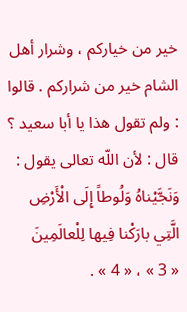خير من خياركم ، وشرار أهل الشام خير من شراركم . قالوا : ولم تقول هذا يا أبا سعيد ؟ قال : لأن اللّه تعالى يقول :
وَنَجَّيْناهُ وَلُوطاً إِلَى الْأَرْضِ الَّتِي بارَكْنا فِيها لِلْعالَمِينَ
« 3 » ، « 4 » .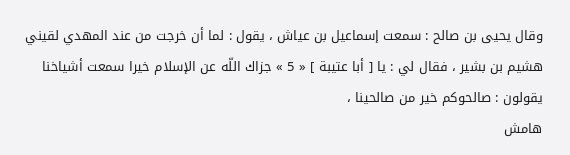وقال يحيى بن صالح : سمعت إسماعيل بن عياش ، يقول : لما أن خرجت من عند المهدي لقيني هشيم بن بشير ، فقال لي : يا [ أبا عتيبة ] « 5 » جزاك اللّه عن الإسلام خيرا سمعت أشياخنا يقولون : صالحوكم خير من صالحينا ،
هامش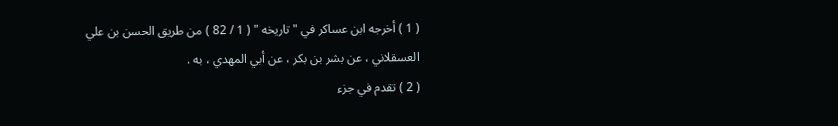( 1 ) أخرجه ابن عساكر في " تاريخه " ( 1 / 82 ) من طريق الحسن بن علي العسقلاني ، عن بشر بن بكر ، عن أبي المهدي ، به .
( 2 ) تقدم في جزء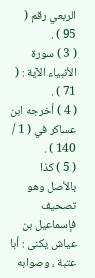الربعي رقم ( 95 ) .
( 3 ) سورة الأنبياء الآية : ( 71 ) .
( 4 ) أخرجه ابن عساكر في ( 1 / 140 ) .
( 5 ) كذا بالأصل وهو تصحيف فإسماعيل بن عياش يكنى : أبا عتبة ، وصوابه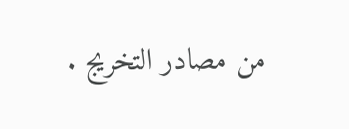من مصادر التخريج .